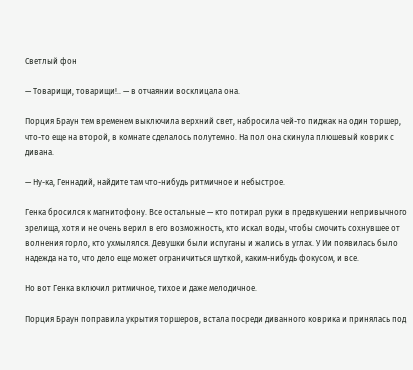Светлый фон

— Товарищи, товарищи!.. — в отчаянии восклицала она.

Порция Браун тем временем выключила верхний свет, набросила чей-то пиджак на один торшер, что-то еще на второй, в комнате сделалось полутемно. На пол она скинула плюшевый коврик с дивана.

— Ну-ка, Геннадий, найдите там что-нибудь ритмичное и небыстрое.

Генка бросился к магнитофону. Все остальные — кто потирал руки в предвкушении непривычного зрелища, хотя и не очень верил в его возможность, кто искал воды, чтобы смочить сохнувшее от волнения горло, кто ухмылялся. Девушки были испуганы и жались в углах. У Ии появилась было надежда на то, что дело еще может ограничиться шуткой, каким-нибудь фокусом, и все.

Но вот Генка включил ритмичное, тихое и даже мелодичное.

Порция Браун поправила укрытия торшеров, встала посреди диванного коврика и принялась под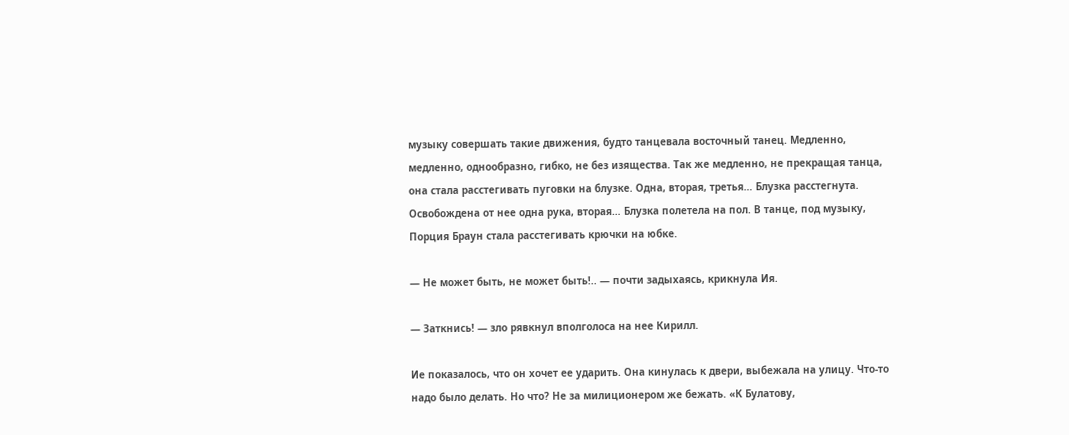музыку совершать такие движения, будто танцевала восточный танец. Медленно, медленно, однообразно, гибко, не без изящества. Так же медленно, не прекращая танца, она стала расстегивать пуговки на блузке. Одна, вторая, третья… Блузка расстегнута. Освобождена от нее одна рука, вторая… Блузка полетела на пол. В танце, под музыку, Порция Браун стала расстегивать крючки на юбке.

— Не может быть, не может быть!.. — почти задыхаясь, крикнула Ия.

— Заткнись! — зло рявкнул вполголоса на нее Кирилл.

Ие показалось, что он хочет ее ударить. Она кинулась к двери, выбежала на улицу. Что-то надо было делать. Но что? Не за милиционером же бежать. «К Булатову,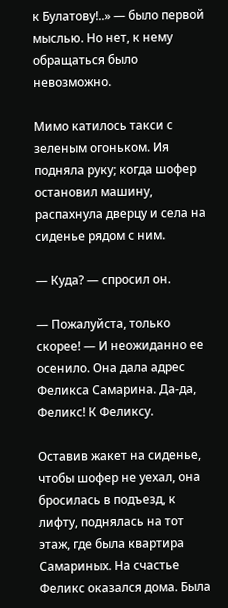к Булатову!..» — было первой мыслью. Но нет, к нему обращаться было невозможно.

Мимо катилось такси с зеленым огоньком. Ия подняла руку; когда шофер остановил машину, распахнула дверцу и села на сиденье рядом с ним.

— Куда? — спросил он.

— Пожалуйста, только скорее! — И неожиданно ее осенило. Она дала адрес Феликса Самарина. Да-да, Феликс! К Феликсу.

Оставив жакет на сиденье, чтобы шофер не уехал, она бросилась в подъезд, к лифту, поднялась на тот этаж, где была квартира Самариных. На счастье Феликс оказался дома. Была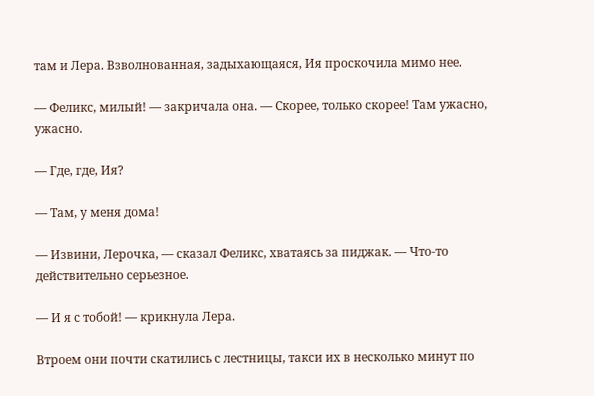там и Лера. Взволнованная, задыхающаяся, Ия проскочила мимо нее.

— Феликс, милый! — закричала она. — Скорее, только скорее! Там ужасно, ужасно.

— Где, где, Ия?

— Там, у меня дома!

— Извини, Лерочка, — сказал Феликс, хватаясь за пиджак. — Что-то действительно серьезное.

— И я с тобой! — крикнула Лера.

Втроем они почти скатились с лестницы, такси их в несколько минут по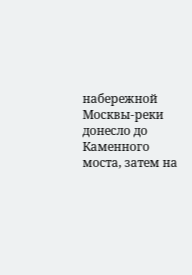набережной Москвы-реки донесло до Каменного моста, затем на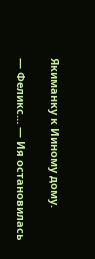Якиманку к Ииному дому.

— Феликс… — Ия остановилась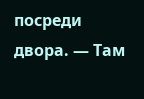посреди двора. — Там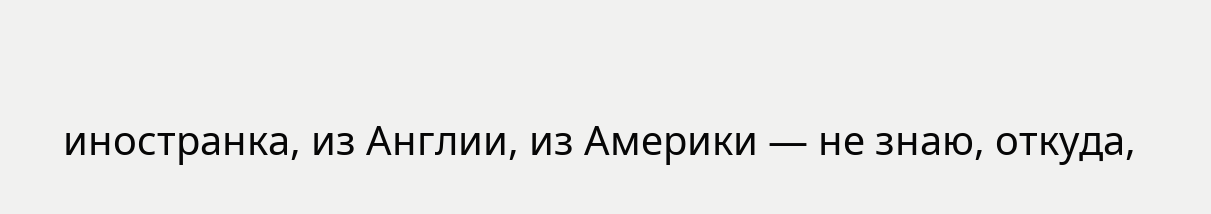иностранка, из Англии, из Америки — не знаю, откуда,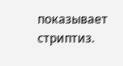показывает стриптиз.